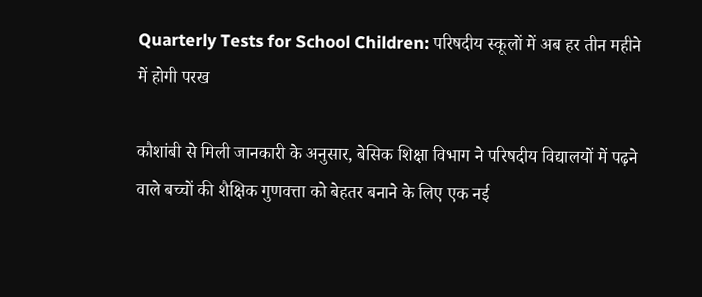Quarterly Tests for School Children: परिषदीय स्कूलों में अब हर तीन महीने में होगी परख

कौशांबी से मिली जानकारी के अनुसार, बेसिक शिक्षा विभाग ने परिषदीय विद्यालयों में पढ़ने वाले बच्चों की शैक्षिक गुणवत्ता को बेहतर बनाने के लिए एक नई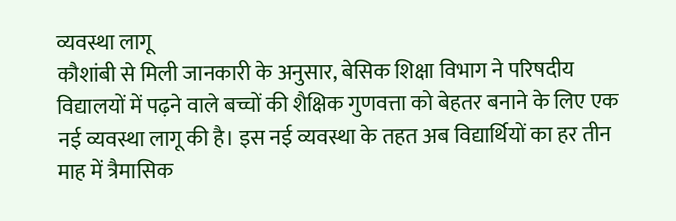व्यवस्था लागू
कौशांबी से मिली जानकारी के अनुसार, बेसिक शिक्षा विभाग ने परिषदीय विद्यालयों में पढ़ने वाले बच्चों की शैक्षिक गुणवत्ता को बेहतर बनाने के लिए एक नई व्यवस्था लागू की है। इस नई व्यवस्था के तहत अब विद्यार्थियों का हर तीन माह में त्रैमासिक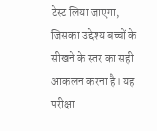टेस्ट लिया जाएगा, जिसका उद्देश्य बच्चों के सीखने के स्तर का सही आकलन करना है। यह परीक्षा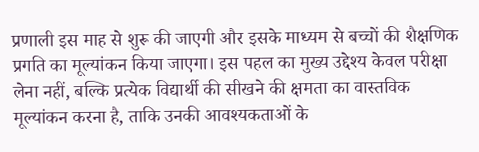प्रणाली इस माह से शुरू की जाएगी और इसके माध्यम से बच्चों की शैक्षणिक प्रगति का मूल्यांकन किया जाएगा। इस पहल का मुख्य उद्देश्य केवल परीक्षा लेना नहीं, बल्कि प्रत्येक विद्यार्थी की सीखने की क्षमता का वास्तविक मूल्यांकन करना है, ताकि उनकी आवश्यकताओं के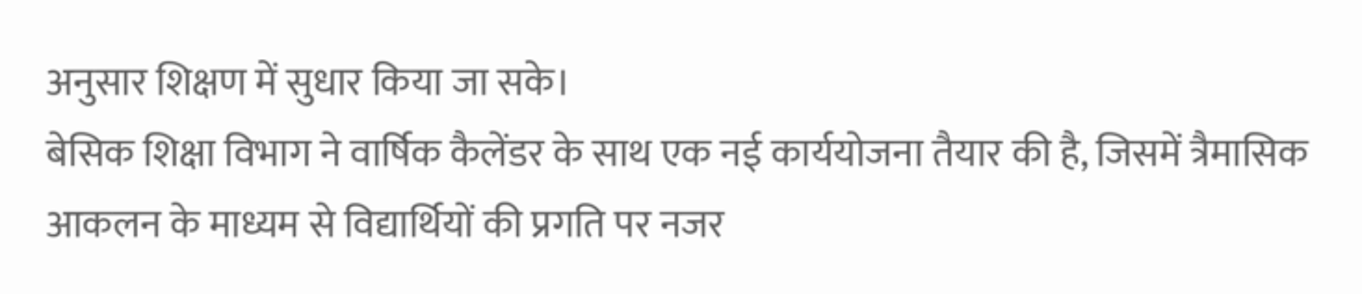अनुसार शिक्षण में सुधार किया जा सके।
बेसिक शिक्षा विभाग ने वार्षिक कैलेंडर के साथ एक नई कार्ययोजना तैयार की है, जिसमें त्रैमासिक आकलन के माध्यम से विद्यार्थियों की प्रगति पर नजर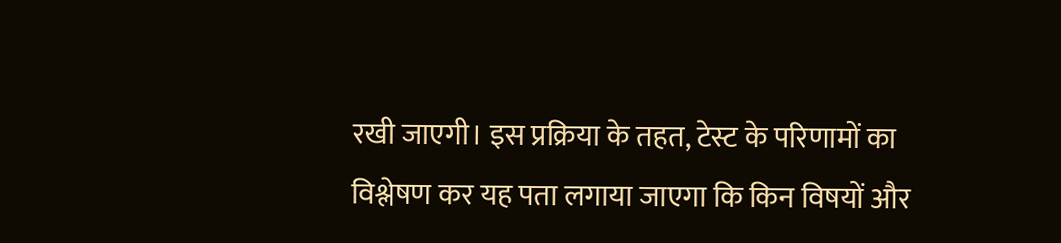रखी जाएगी। इस प्रक्रिया के तहत, टेस्ट के परिणामों का विश्लेषण कर यह पता लगाया जाएगा कि किन विषयों और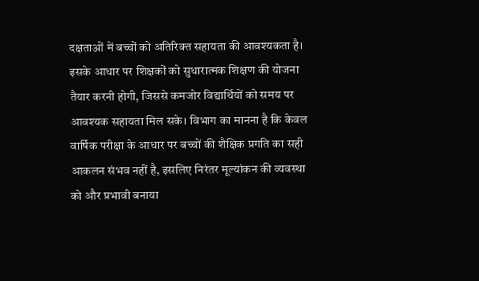दक्षताओं में बच्चों को अतिरिक्त सहायता की आवश्यकता है। इसके आधार पर शिक्षकों को सुधारात्मक शिक्षण की योजना तैयार करनी होगी, जिससे कमजोर विद्यार्थियों को समय पर आवश्यक सहायता मिल सके। विभाग का मानना है कि केवल वार्षिक परीक्षा के आधार पर बच्चों की शैक्षिक प्रगति का सही आकलन संभव नहीं है, इसलिए निरंतर मूल्यांकन की व्यवस्था को और प्रभावी बनाया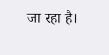जा रहा है।